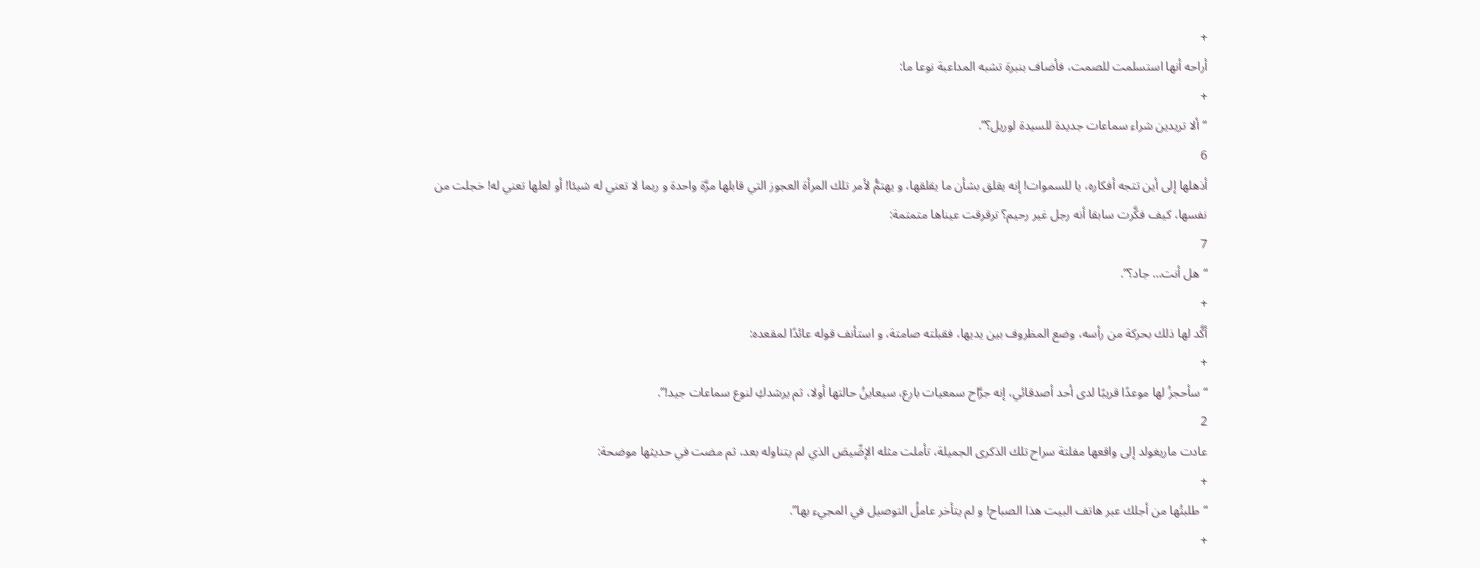+
أراحه أنها استسلمت للصمت، فأضاف بنبرة تشبه المداعبة نوعا ما:
+
“ألا تريدين شراء سماعات جديدة للسيدة لوريل؟”.
6
أذهلها إلى أين تتجه أفكاره، يا للسموات! إنه يقلق بشأن ما يقلقها، و يهتمُّ لأمر تلك المرأة العجوز التي قابلها مرَّة واحدة و ربما لا تعني له شيئا! أو لعلها تعني له! خجلت من نفسها، كيف فكَّرت سابقا أنه رجل غير رحيم؟ ترقرقت عيناها متمتمة:
7
“هل أنت… جاد؟”.
+
أكَّد لها ذلك بحركة من رأسه، وضع المظروف بين يديها، فقبلته صامتة، و استأنف قوله عائدًا لمقعده:
+
“سأحجزُ لها موعدًا قريبًا لدى أحد أصدقائي، إنه جرَّاح سمعيات بارع، سيعاينُ حالتها أولا، ثم يرشدكِ لنوع سماعات جيد!”.
2
عادت ماريغولد إلى واقعها مفلتة سراح تلك الذكرى الجميلة، تأملت مثله الإصِّيصَ الذي لم يتناوله بعد، ثم مضت في حديثها موضحة:
+
“طلبتُها من أجلك عبر هاتف البيت هذا الصباح! و لم يتأخر عاملُ التوصيل في المجيء بها”.
+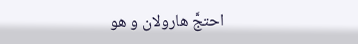احتجَّ هارولان و هو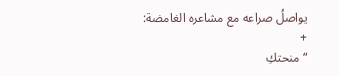يواصلُ صراعه مع مشاعره الغامضة:
+
“منحتكِ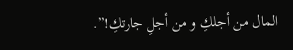المال من أجلكِ و من أجلِ جارتكِ!”.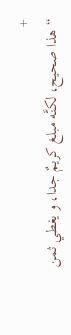+
“هذا صحيح، لكنَّه مبلغ كريمٌ جدا، و يغطي ثمن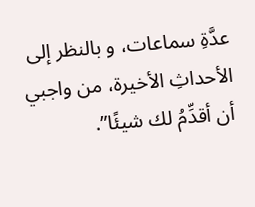عدَّةِ سماعات، و بالنظر إلى الأحداثِ الأخيرة، من واجبي أن أقدِّمُ لك شيئًا”.